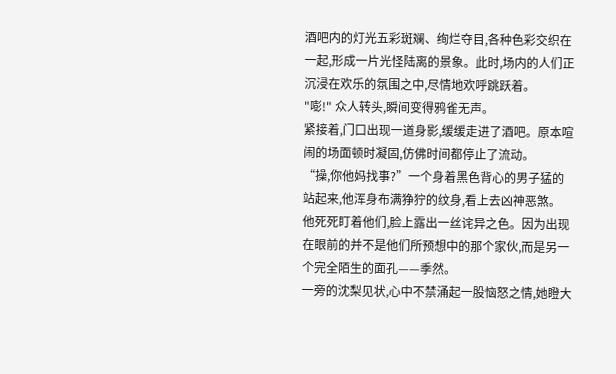酒吧内的灯光五彩斑斓、绚烂夺目,各种色彩交织在一起,形成一片光怪陆离的景象。此时,场内的人们正沉浸在欢乐的氛围之中,尽情地欢呼跳跃着。
"嘭!" 众人转头,瞬间变得鸦雀无声。
紧接着,门口出现一道身影,缓缓走进了酒吧。原本喧闹的场面顿时凝固,仿佛时间都停止了流动。
“操,你他妈找事?”一个身着黑色背心的男子猛的站起来,他浑身布满狰狞的纹身,看上去凶神恶煞。
他死死盯着他们,脸上露出一丝诧异之色。因为出现在眼前的并不是他们所预想中的那个家伙,而是另一个完全陌生的面孔——季然。
一旁的沈梨见状,心中不禁涌起一股恼怒之情,她瞪大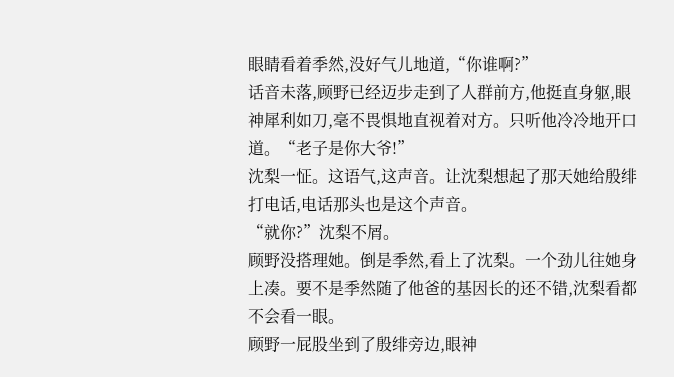眼睛看着季然,没好气儿地道,“你谁啊?”
话音未落,顾野已经迈步走到了人群前方,他挺直身躯,眼神犀利如刀,毫不畏惧地直视着对方。只听他冷冷地开口道。“老子是你大爷!”
沈梨一怔。这语气,这声音。让沈梨想起了那天她给殷绯打电话,电话那头也是这个声音。
“就你?”沈梨不屑。
顾野没搭理她。倒是季然,看上了沈梨。一个劲儿往她身上凑。要不是季然随了他爸的基因长的还不错,沈梨看都不会看一眼。
顾野一屁股坐到了殷绯旁边,眼神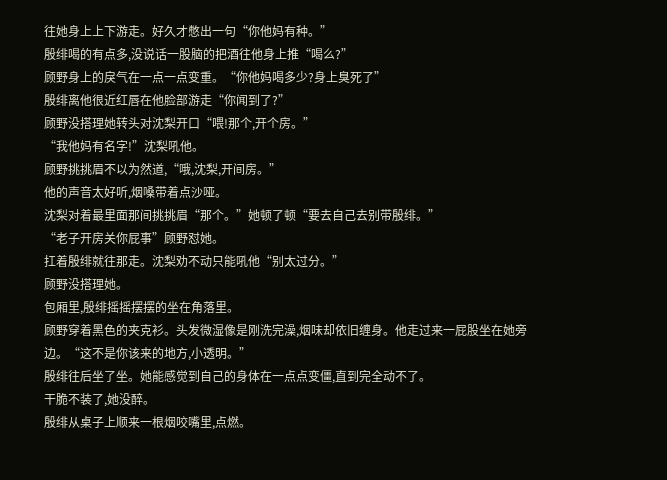往她身上上下游走。好久才憋出一句“你他妈有种。”
殷绯喝的有点多,没说话一股脑的把酒往他身上推“喝么?”
顾野身上的戾气在一点一点变重。“你他妈喝多少?身上臭死了”
殷绯离他很近红唇在他脸部游走“你闻到了?”
顾野没搭理她转头对沈梨开口“喂!那个,开个房。”
“我他妈有名字!”沈梨吼他。
顾野挑挑眉不以为然道,“哦,沈梨,开间房。”
他的声音太好听,烟嗓带着点沙哑。
沈梨对着最里面那间挑挑眉“那个。”她顿了顿“要去自己去别带殷绯。”
“老子开房关你屁事”顾野怼她。
扛着殷绯就往那走。沈梨劝不动只能吼他“别太过分。”
顾野没搭理她。
包厢里,殷绯摇摇摆摆的坐在角落里。
顾野穿着黑色的夹克衫。头发微湿像是刚洗完澡,烟味却依旧缠身。他走过来一屁股坐在她旁边。“这不是你该来的地方,小透明。”
殷绯往后坐了坐。她能感觉到自己的身体在一点点变僵,直到完全动不了。
干脆不装了,她没醉。
殷绯从桌子上顺来一根烟咬嘴里,点燃。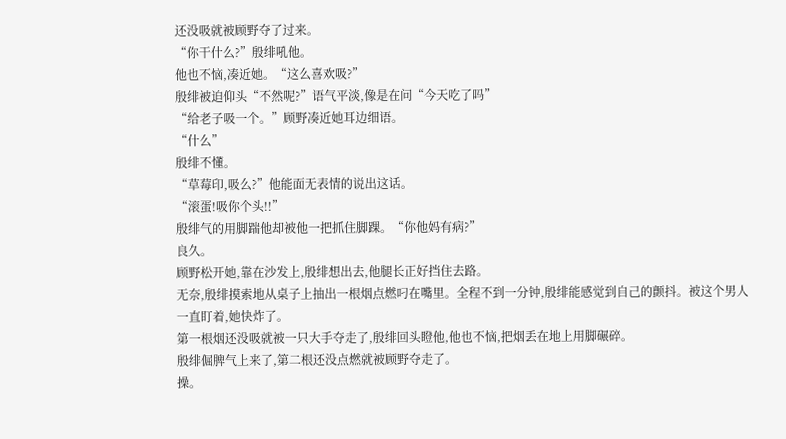还没吸就被顾野夺了过来。
“你干什么?”殷绯吼他。
他也不恼,凑近她。“这么喜欢吸?”
殷绯被迫仰头“不然呢?”语气平淡,像是在问“今天吃了吗”
“给老子吸一个。”顾野凑近她耳边细语。
“什么”
殷绯不懂。
“草莓印,吸么?”他能面无表情的说出这话。
“滚蛋!吸你个头!!”
殷绯气的用脚踹他却被他一把抓住脚踝。“你他妈有病?”
良久。
顾野松开她,靠在沙发上,殷绯想出去,他腿长正好挡住去路。
无奈,殷绯摸索地从桌子上抽出一根烟点燃叼在嘴里。全程不到一分钟,殷绯能感觉到自己的颤抖。被这个男人一直盯着,她快炸了。
第一根烟还没吸就被一只大手夺走了,殷绯回头瞪他,他也不恼,把烟丢在地上用脚碾碎。
殷绯倔脾气上来了,第二根还没点燃就被顾野夺走了。
操。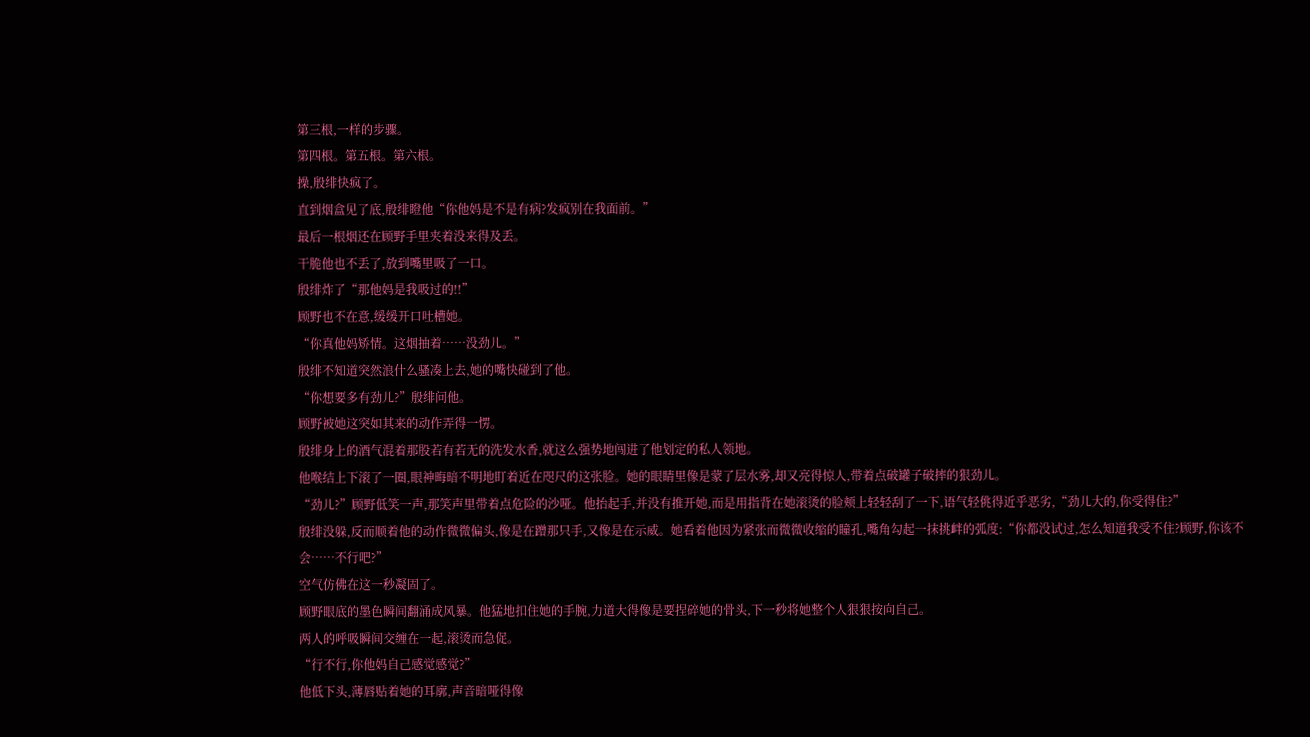第三根,一样的步骤。
第四根。第五根。第六根。
操,殷绯快疯了。
直到烟盒见了底,殷绯瞪他“你他妈是不是有病?发疯别在我面前。”
最后一根烟还在顾野手里夹着没来得及丢。
干脆他也不丢了,放到嘴里吸了一口。
殷绯炸了“那他妈是我吸过的!!”
顾野也不在意,缓缓开口吐槽她。
“你真他妈矫情。这烟抽着……没劲儿。”
殷绯不知道突然浪什么骚凑上去,她的嘴快碰到了他。
“你想要多有劲儿?”殷绯问他。
顾野被她这突如其来的动作弄得一愣。
殷绯身上的酒气混着那股若有若无的洗发水香,就这么强势地闯进了他划定的私人领地。
他喉结上下滚了一圈,眼神晦暗不明地盯着近在咫尺的这张脸。她的眼睛里像是蒙了层水雾,却又亮得惊人,带着点破罐子破摔的狠劲儿。
“劲儿?”顾野低笑一声,那笑声里带着点危险的沙哑。他抬起手,并没有推开她,而是用指背在她滚烫的脸颊上轻轻刮了一下,语气轻佻得近乎恶劣,“劲儿大的,你受得住?”
殷绯没躲,反而顺着他的动作微微偏头,像是在蹭那只手,又像是在示威。她看着他因为紧张而微微收缩的瞳孔,嘴角勾起一抹挑衅的弧度:“你都没试过,怎么知道我受不住?顾野,你该不会……不行吧?”
空气仿佛在这一秒凝固了。
顾野眼底的墨色瞬间翻涌成风暴。他猛地扣住她的手腕,力道大得像是要捏碎她的骨头,下一秒将她整个人狠狠按向自己。
两人的呼吸瞬间交缠在一起,滚烫而急促。
“行不行,你他妈自己感觉感觉?”
他低下头,薄唇贴着她的耳廓,声音暗哑得像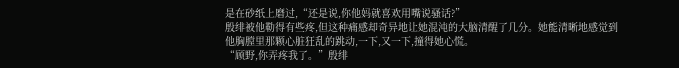是在砂纸上磨过,“还是说,你他妈就喜欢用嘴说骚话?”
殷绯被他勒得有些疼,但这种痛感却奇异地让她混沌的大脑清醒了几分。她能清晰地感觉到他胸膛里那颗心脏狂乱的跳动,一下,又一下,撞得她心慌。
“顾野,你弄疼我了。”殷绯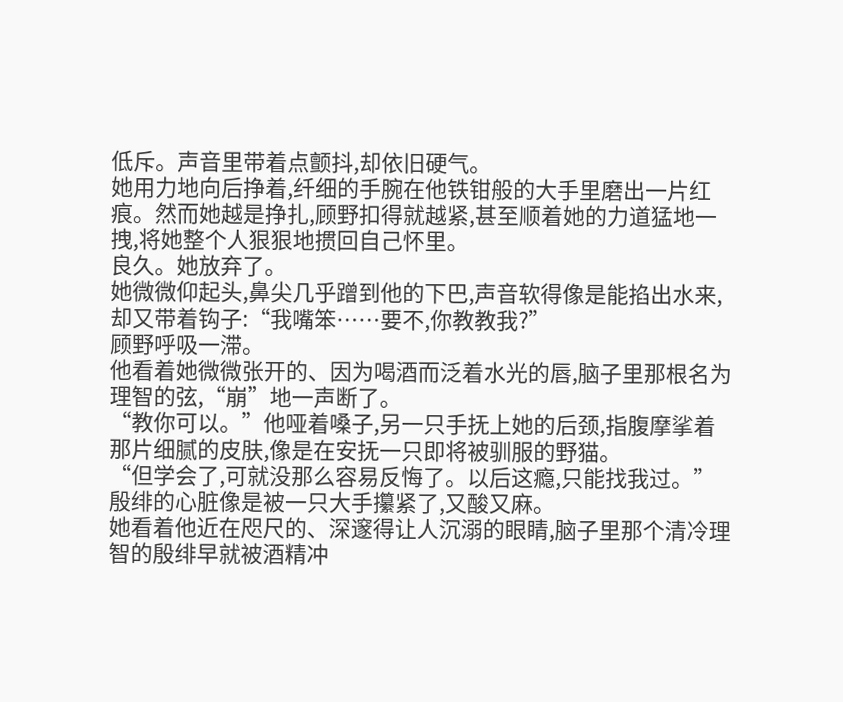低斥。声音里带着点颤抖,却依旧硬气。
她用力地向后挣着,纤细的手腕在他铁钳般的大手里磨出一片红痕。然而她越是挣扎,顾野扣得就越紧,甚至顺着她的力道猛地一拽,将她整个人狠狠地掼回自己怀里。
良久。她放弃了。
她微微仰起头,鼻尖几乎蹭到他的下巴,声音软得像是能掐出水来,却又带着钩子:“我嘴笨……要不,你教教我?”
顾野呼吸一滞。
他看着她微微张开的、因为喝酒而泛着水光的唇,脑子里那根名为理智的弦,“崩”地一声断了。
“教你可以。”他哑着嗓子,另一只手抚上她的后颈,指腹摩挲着那片细腻的皮肤,像是在安抚一只即将被驯服的野猫。
“但学会了,可就没那么容易反悔了。以后这瘾,只能找我过。”
殷绯的心脏像是被一只大手攥紧了,又酸又麻。
她看着他近在咫尺的、深邃得让人沉溺的眼睛,脑子里那个清冷理智的殷绯早就被酒精冲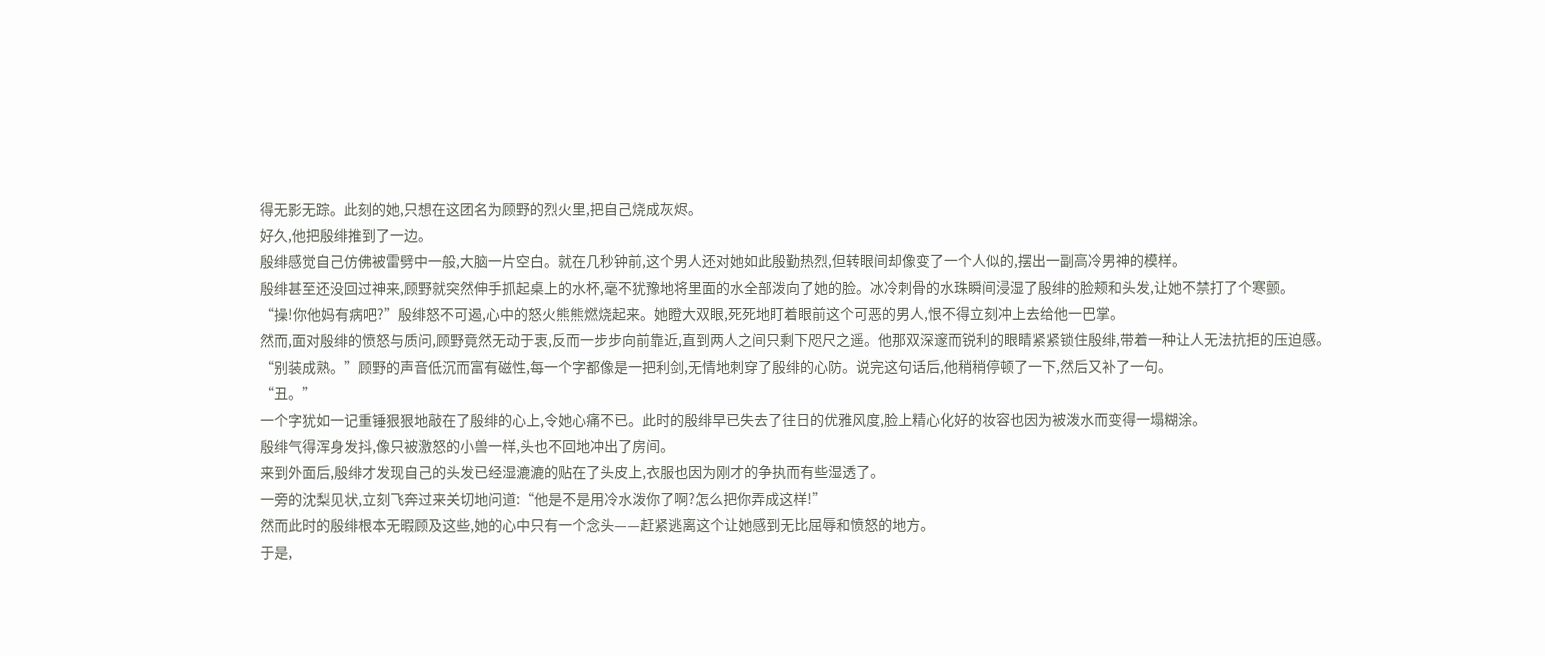得无影无踪。此刻的她,只想在这团名为顾野的烈火里,把自己烧成灰烬。
好久,他把殷绯推到了一边。
殷绯感觉自己仿佛被雷劈中一般,大脑一片空白。就在几秒钟前,这个男人还对她如此殷勤热烈,但转眼间却像变了一个人似的,摆出一副高冷男神的模样。
殷绯甚至还没回过神来,顾野就突然伸手抓起桌上的水杯,毫不犹豫地将里面的水全部泼向了她的脸。冰冷刺骨的水珠瞬间浸湿了殷绯的脸颊和头发,让她不禁打了个寒颤。
“操!你他妈有病吧?”殷绯怒不可遏,心中的怒火熊熊燃烧起来。她瞪大双眼,死死地盯着眼前这个可恶的男人,恨不得立刻冲上去给他一巴掌。
然而,面对殷绯的愤怒与质问,顾野竟然无动于衷,反而一步步向前靠近,直到两人之间只剩下咫尺之遥。他那双深邃而锐利的眼睛紧紧锁住殷绯,带着一种让人无法抗拒的压迫感。
“别装成熟。”顾野的声音低沉而富有磁性,每一个字都像是一把利剑,无情地刺穿了殷绯的心防。说完这句话后,他稍稍停顿了一下,然后又补了一句。
“丑。”
一个字犹如一记重锤狠狠地敲在了殷绯的心上,令她心痛不已。此时的殷绯早已失去了往日的优雅风度,脸上精心化好的妆容也因为被泼水而变得一塌糊涂。
殷绯气得浑身发抖,像只被激怒的小兽一样,头也不回地冲出了房间。
来到外面后,殷绯才发现自己的头发已经湿漉漉的贴在了头皮上,衣服也因为刚才的争执而有些湿透了。
一旁的沈梨见状,立刻飞奔过来关切地问道:“他是不是用冷水泼你了啊?怎么把你弄成这样!”
然而此时的殷绯根本无暇顾及这些,她的心中只有一个念头——赶紧逃离这个让她感到无比屈辱和愤怒的地方。
于是,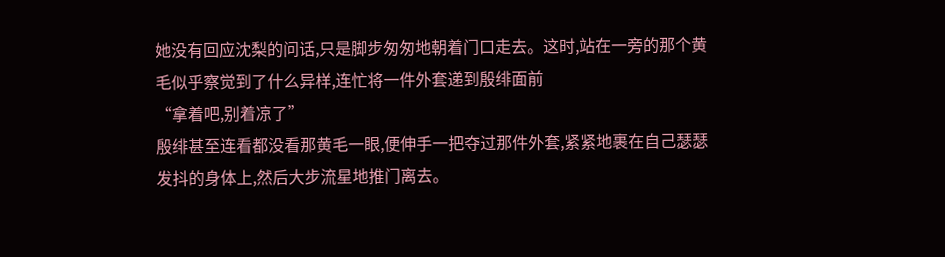她没有回应沈梨的问话,只是脚步匆匆地朝着门口走去。这时,站在一旁的那个黄毛似乎察觉到了什么异样,连忙将一件外套递到殷绯面前
“拿着吧,别着凉了”
殷绯甚至连看都没看那黄毛一眼,便伸手一把夺过那件外套,紧紧地裹在自己瑟瑟发抖的身体上,然后大步流星地推门离去。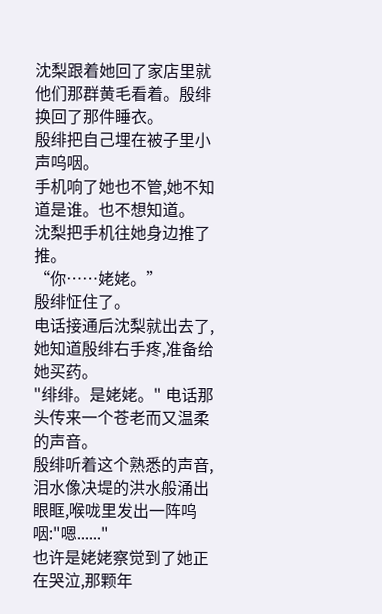沈梨跟着她回了家店里就他们那群黄毛看着。殷绯换回了那件睡衣。
殷绯把自己埋在被子里小声呜咽。
手机响了她也不管,她不知道是谁。也不想知道。
沈梨把手机往她身边推了推。
“你……姥姥。”
殷绯怔住了。
电话接通后沈梨就出去了,她知道殷绯右手疼,准备给她买药。
"绯绯。是姥姥。" 电话那头传来一个苍老而又温柔的声音。
殷绯听着这个熟悉的声音,泪水像决堤的洪水般涌出眼眶,喉咙里发出一阵呜咽:"嗯......"
也许是姥姥察觉到了她正在哭泣,那颗年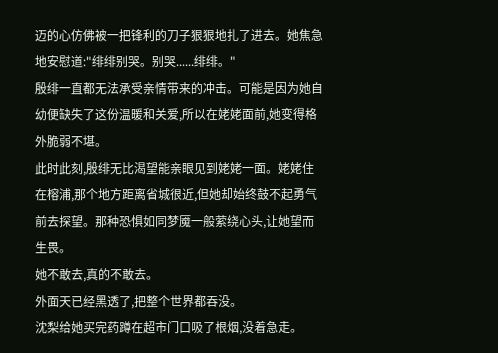迈的心仿佛被一把锋利的刀子狠狠地扎了进去。她焦急地安慰道:"绯绯别哭。别哭......绯绯。"
殷绯一直都无法承受亲情带来的冲击。可能是因为她自幼便缺失了这份温暖和关爱,所以在姥姥面前,她变得格外脆弱不堪。
此时此刻,殷绯无比渴望能亲眼见到姥姥一面。姥姥住在榕浦,那个地方距离省城很近,但她却始终鼓不起勇气前去探望。那种恐惧如同梦魇一般萦绕心头,让她望而生畏。
她不敢去,真的不敢去。
外面天已经黑透了,把整个世界都吞没。
沈梨给她买完药蹲在超市门口吸了根烟,没着急走。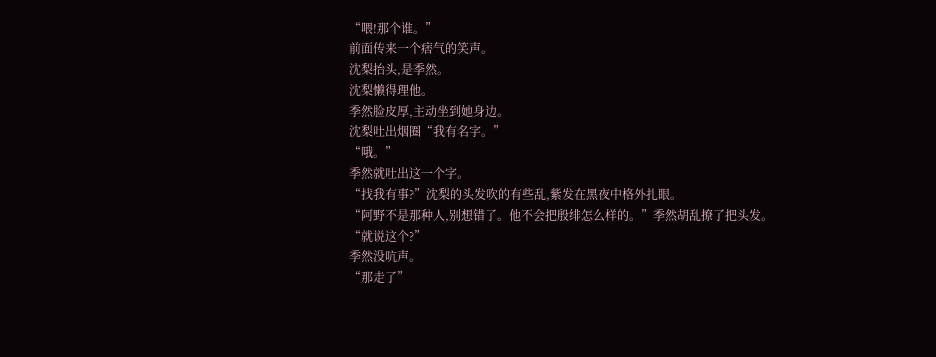“喂!那个谁。”
前面传来一个痞气的笑声。
沈梨抬头,是季然。
沈梨懒得理他。
季然脸皮厚,主动坐到她身边。
沈梨吐出烟圈“我有名字。”
“哦。”
季然就吐出这一个字。
“找我有事?”沈梨的头发吹的有些乱,紫发在黑夜中格外扎眼。
“阿野不是那种人,别想错了。他不会把殷绯怎么样的。”季然胡乱撩了把头发。
“就说这个?”
季然没吭声。
“那走了”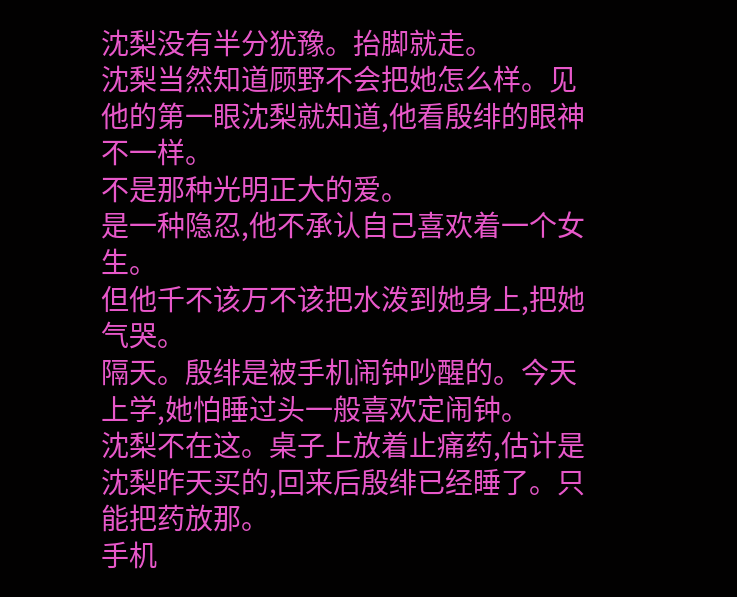沈梨没有半分犹豫。抬脚就走。
沈梨当然知道顾野不会把她怎么样。见他的第一眼沈梨就知道,他看殷绯的眼神不一样。
不是那种光明正大的爱。
是一种隐忍,他不承认自己喜欢着一个女生。
但他千不该万不该把水泼到她身上,把她气哭。
隔天。殷绯是被手机闹钟吵醒的。今天上学,她怕睡过头一般喜欢定闹钟。
沈梨不在这。桌子上放着止痛药,估计是沈梨昨天买的,回来后殷绯已经睡了。只能把药放那。
手机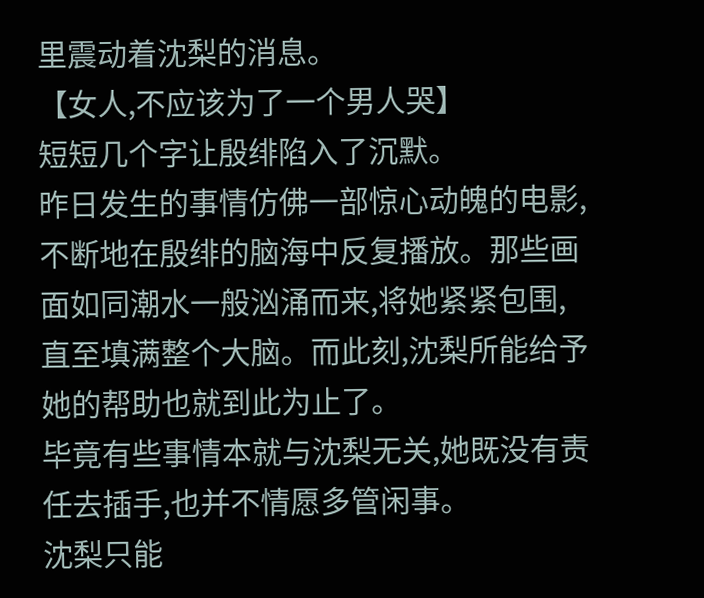里震动着沈梨的消息。
【女人,不应该为了一个男人哭】
短短几个字让殷绯陷入了沉默。
昨日发生的事情仿佛一部惊心动魄的电影,不断地在殷绯的脑海中反复播放。那些画面如同潮水一般汹涌而来,将她紧紧包围,直至填满整个大脑。而此刻,沈梨所能给予她的帮助也就到此为止了。
毕竟有些事情本就与沈梨无关,她既没有责任去插手,也并不情愿多管闲事。
沈梨只能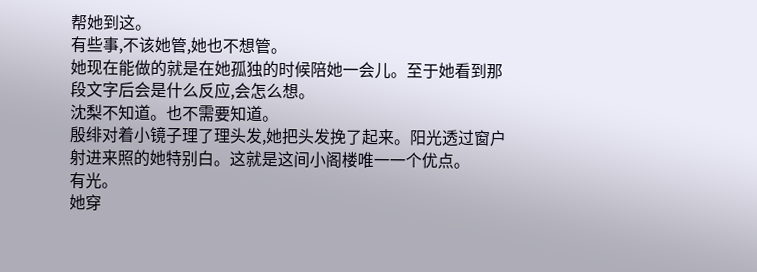帮她到这。
有些事,不该她管,她也不想管。
她现在能做的就是在她孤独的时候陪她一会儿。至于她看到那段文字后会是什么反应,会怎么想。
沈梨不知道。也不需要知道。
殷绯对着小镜子理了理头发,她把头发挽了起来。阳光透过窗户射进来照的她特别白。这就是这间小阁楼唯一一个优点。
有光。
她穿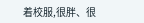着校服,很胖、很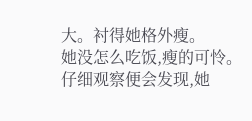大。衬得她格外瘦。
她没怎么吃饭,瘦的可怜。
仔细观察便会发现,她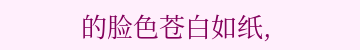的脸色苍白如纸,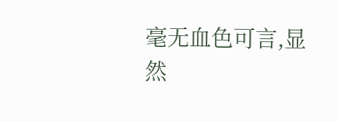毫无血色可言,显然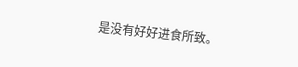是没有好好进食所致。